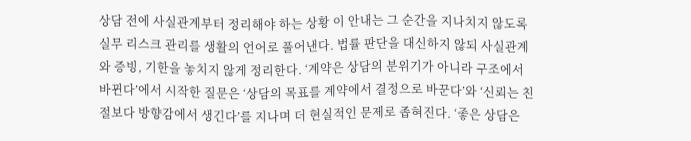상담 전에 사실관계부터 정리해야 하는 상황 이 안내는 그 순간을 지나치지 않도록 실무 리스크 관리를 생활의 언어로 풀어낸다. 법률 판단을 대신하지 않되 사실관계와 증빙, 기한을 놓치지 않게 정리한다. ‘계약은 상담의 분위기가 아니라 구조에서 바뀐다’에서 시작한 질문은 ‘상담의 목표를 계약에서 결정으로 바꾼다’와 ‘신뢰는 친절보다 방향감에서 생긴다’를 지나며 더 현실적인 문제로 좁혀진다. ‘좋은 상담은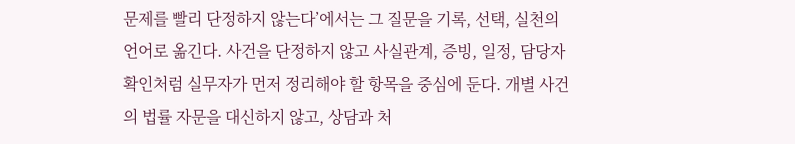문제를 빨리 단정하지 않는다’에서는 그 질문을 기록, 선택, 실천의 언어로 옮긴다. 사건을 단정하지 않고 사실관계, 증빙, 일정, 담당자 확인처럼 실무자가 먼저 정리해야 할 항목을 중심에 둔다. 개별 사건의 법률 자문을 대신하지 않고, 상담과 처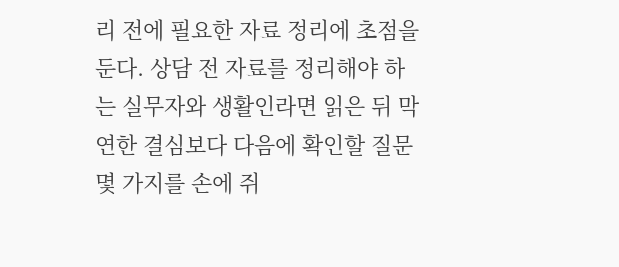리 전에 필요한 자료 정리에 초점을 둔다. 상담 전 자료를 정리해야 하는 실무자와 생활인라면 읽은 뒤 막연한 결심보다 다음에 확인할 질문 몇 가지를 손에 쥐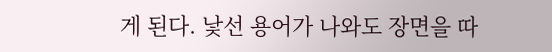게 된다. 낯선 용어가 나와도 장면을 따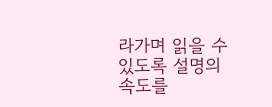라가며 읽을 수 있도록 설명의 속도를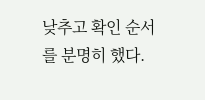낮추고 확인 순서를 분명히 했다.